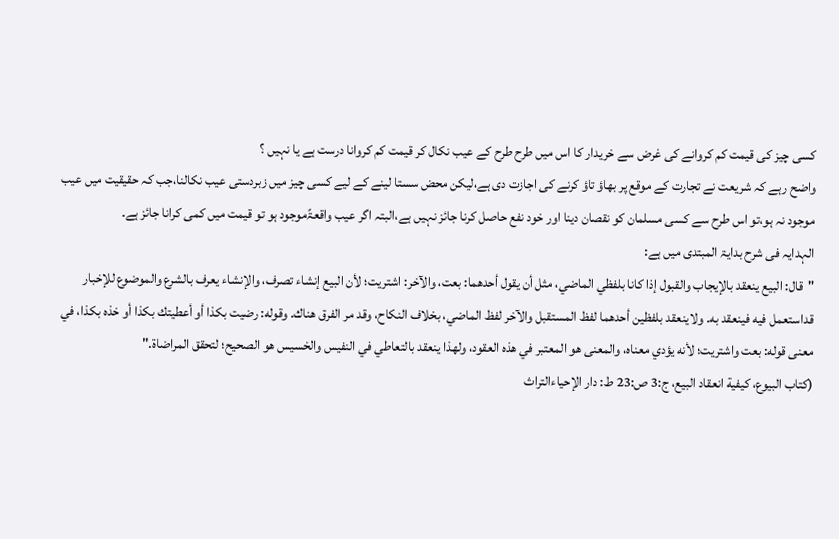کسی چیز کی قیمت کم کروانے کی غرض سے خریدار کا اس میں طرح طرح کے عیب نکال کر قیمت کم کروانا درست ہے یا نہیں ؟
واضح رہے کہ شریعت نے تجارت کے موقع پر بھاؤ تاؤ کرنے کی اجازت دی ہے،لیکن محض سستا لینے کے لیے کسی چیز میں زبردستی عیب نکالنا،جب کہ حقیقیت میں عیب موجود نہ ہو،تو اس طرح سے کسی مسلمان کو نقصان دینا اور خود نفع حاصل کرنا جائز نہیں ہے،البتہ اگر عیب واقعۃًموجود ہو تو قیمت میں کمی کرانا جائز ہے۔
الہدایہ فی شرح بدایۃ المبتدی میں ہے:
"قال: البيع ينعقد بالإيجاب والقبول إذا كانا بلفظي الماضي، مثل أن يقول أحدهما: بعت، والآخر: اشتريت؛ لأن البيع إنشاء تصرف، والإنشاء يعرف بالشرع والموضوع للإخبار قداستعمل فيه فينعقد به. ولاينعقد بلفظين أحدهما لفظ المستقبل والآخر لفظ الماضي، بخلاف النكاح، وقد مر الفرق هناك. وقوله: رضيت بكذا أو أعطيتك بكذا أو خذه بكذا، في معنى قوله: بعت واشتريت؛ لأنه يؤدي معناه، والمعنى هو المعتبر في هذه العقود، ولهذا ينعقد بالتعاطي في النفيس والخسيس هو الصحيح؛ لتحقق المراضاة."
(كتاب البيوع، كيفية انعقاد البيع، ج:3 ص:23 ط: دار الإحياءالتراث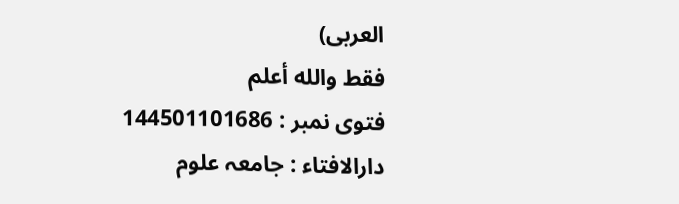العربی)
فقط والله أعلم
فتوی نمبر : 144501101686
دارالافتاء : جامعہ علوم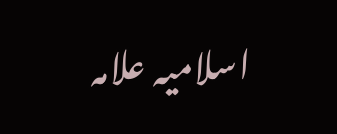اسلامیہ علامہ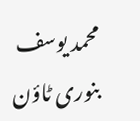محمد یوسف بنوری ٹاؤن